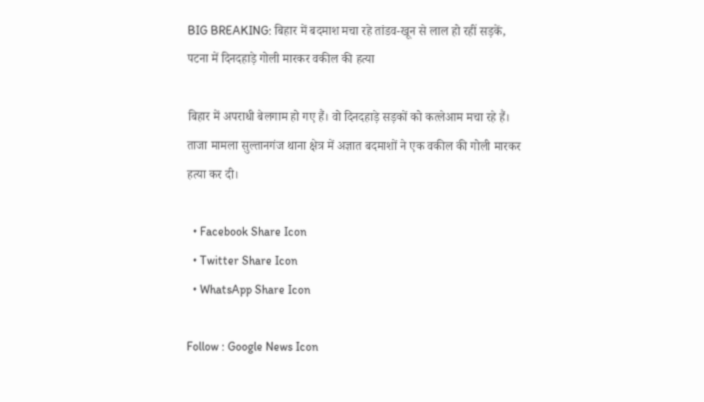BIG BREAKING: बिहार में बदमाश मचा रहे तांडव-खून से लाल हो रहीं सड़कें, पटना में दिनदहाड़े गोली मारकर वकील की हत्या

बिहार में अपराधी बेलगाम हो गए हैं। वो दिनदहाड़े सड़कों को कत्लेआम मचा रहे हैं। ताजा मामला सुल्‍तानगंज थाना क्षेत्र में अज्ञात बदमाशों ने एक वकील की गोली मारकर हत्या कर दी।

  • Facebook Share Icon
  • Twitter Share Icon
  • WhatsApp Share Icon

Follow : Google News Icon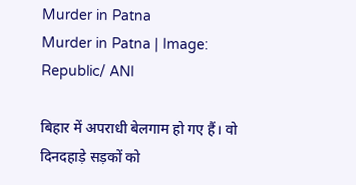Murder in Patna
Murder in Patna | Image: Republic/ ANI

बिहार में अपराधी बेलगाम हो गए हैं। वो दिनदहाड़े सड़कों को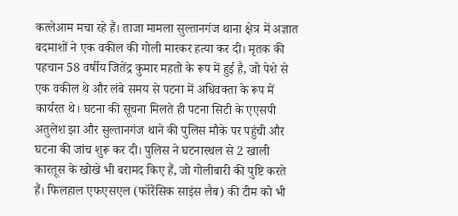कत्लेआम मचा रहे हैं। ताजा मामला सुल्‍तानगंज थाना क्षेत्र में अज्ञात बदमाशों ने एक वकील की गोली मारकर हत्या कर दी। मृतक की पहचान 58 वर्षीय जितेंद्र कुमार महतो के रूप में हुई है, जो पेशे से एक वकील थे और लंबे समय से पटना में अधिवक्ता के रूप में कार्यरत थे। घटना की सूचना मिलते ही पटना सिटी के एएसपी अतुलेश झा और सुल्तानगंज थाने की पुलिस मौके पर पहुंची और घटना की जांच शुरू कर दी। पुलिस ने घटनास्थल से 2 खाली कारतूस के खोखे भी बरामद किए हैं, जो गोलीबारी की पुष्टि करते हैं। फिलहाल एफएसएल (फॉरेंसिक साइंस लैब) की टीम को भी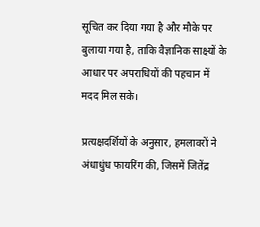सूचित कर दिया गया है और मौके पर बुलाया गया है, ताकि वैज्ञानिक साक्ष्यों के आधार पर अपराधियों की पहचान में मदद मिल सके।

प्रत्यक्षदर्शियों के अनुसार, हमलावरों ने अंधाधुंध फायरिंग की, जिसमें जितेंद्र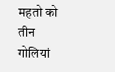महतो को तीन गोलियां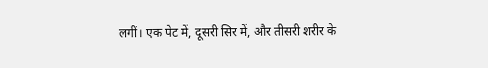लगीं। एक पेट में, दूसरी सिर में, और तीसरी शरीर के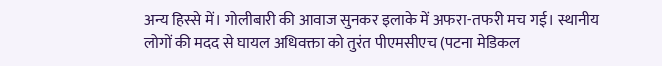अन्य हिस्से में। गोलीबारी की आवाज सुनकर इलाके में अफरा-तफरी मच गई। स्थानीय लोगों की मदद से घायल अधिवक्ता को तुरंत पीएमसीएच (पटना मेडिकल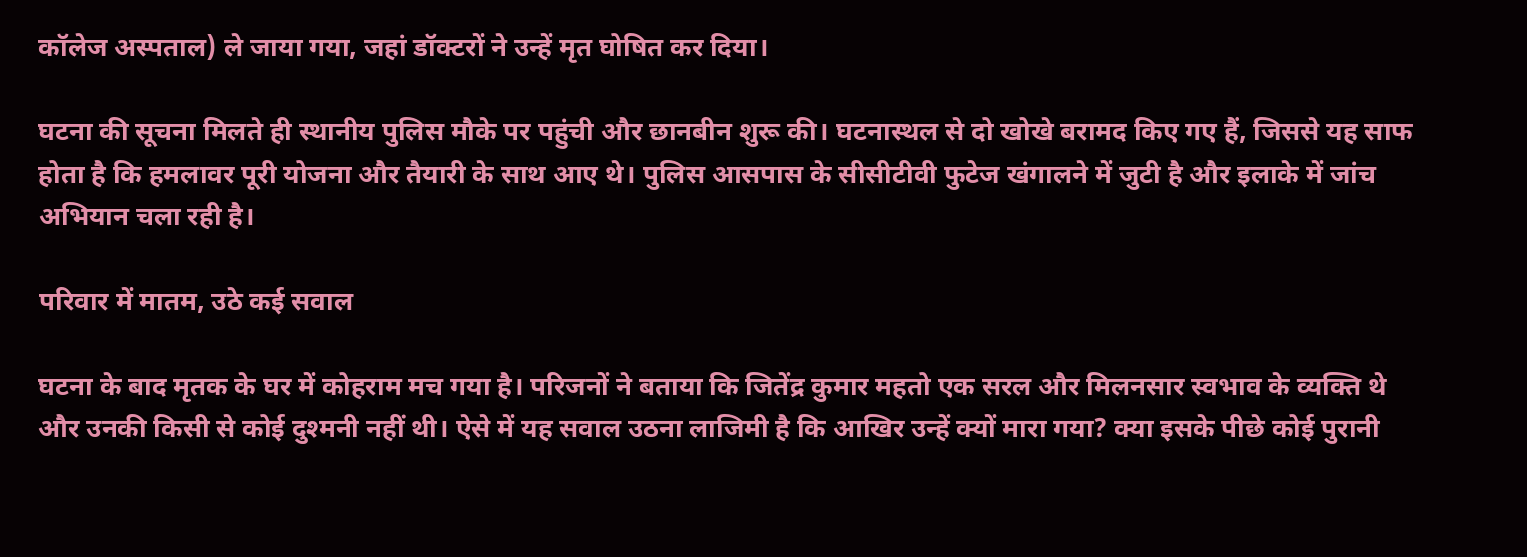कॉलेज अस्पताल) ले जाया गया, जहां डॉक्टरों ने उन्हें मृत घोषित कर दिया।

घटना की सूचना मिलते ही स्थानीय पुलिस मौके पर पहुंची और छानबीन शुरू की। घटनास्थल से दो खोखे बरामद किए गए हैं, जिससे यह साफ होता है कि हमलावर पूरी योजना और तैयारी के साथ आए थे। पुलिस आसपास के सीसीटीवी फुटेज खंगालने में जुटी है और इलाके में जांच अभियान चला रही है।

परिवार में मातम, उठे कई सवाल

घटना के बाद मृतक के घर में कोहराम मच गया है। परिजनों ने बताया कि जितेंद्र कुमार महतो एक सरल और मिलनसार स्वभाव के व्यक्ति थे और उनकी किसी से कोई दुश्मनी नहीं थी। ऐसे में यह सवाल उठना लाजिमी है कि आखिर उन्हें क्यों मारा गया? क्या इसके पीछे कोई पुरानी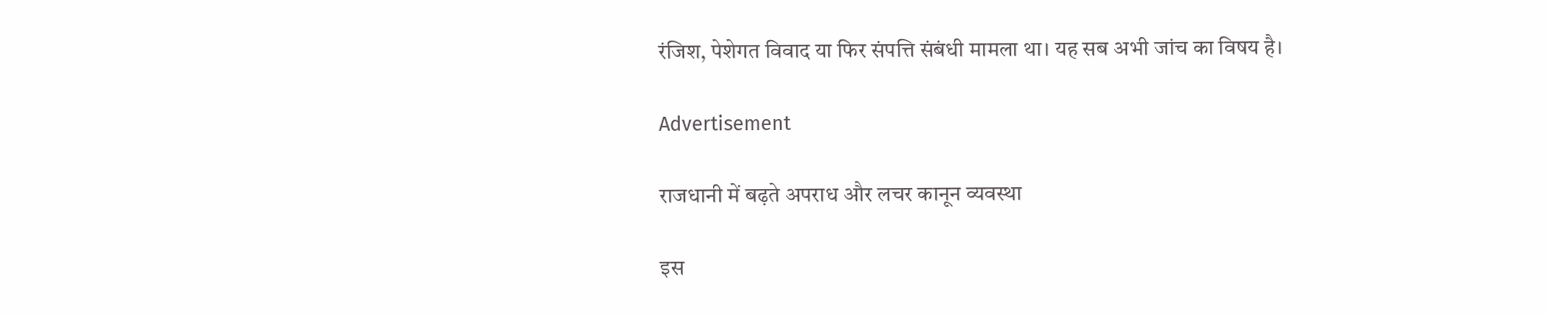रंजिश, पेशेगत विवाद या फिर संपत्ति संबंधी मामला था। यह सब अभी जांच का विषय है।

Advertisement

राजधानी में बढ़ते अपराध और लचर कानून व्यवस्था

इस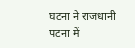घटना ने राजधानी पटना में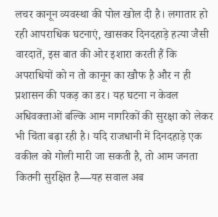लचर कानून व्यवस्था की पोल खोल दी है। लगातार हो रही आपराधिक घटनाएं, खासकर दिनदहाड़े हत्या जैसी वारदातें, इस बात की ओर इशारा करती हैं कि अपराधियों को न तो कानून का खौफ है और न ही प्रशासन की पकड़ का डर। यह घटना न केवल अधिवक्ताओं बल्कि आम नागरिकों की सुरक्षा को लेकर भी चिंता बढ़ा रही है। यदि राजधानी में दिनदहाड़े एक वकील को गोली मारी जा सकती है, तो आम जनता कितनी सुरक्षित है—यह सवाल अब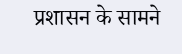प्रशासन के सामने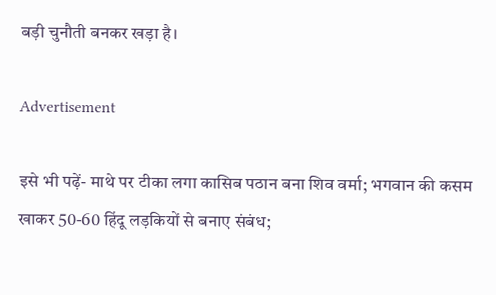बड़ी चुनौती बनकर खड़ा है।

Advertisement

इसे भी पढ़ें- माथे पर टीका लगा कासिब पठान बना शिव वर्मा; भगवान की कसम खाकर 50-60 हिंदू लड़कियों से बनाए संबंध;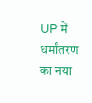UP में धर्मांतरण का नया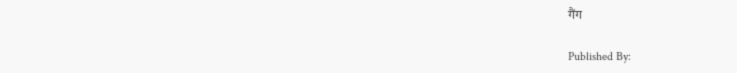गैंग

Published By: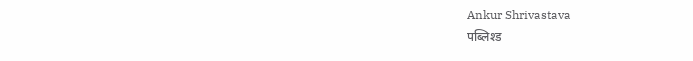Ankur Shrivastava
पब्लिश्ड